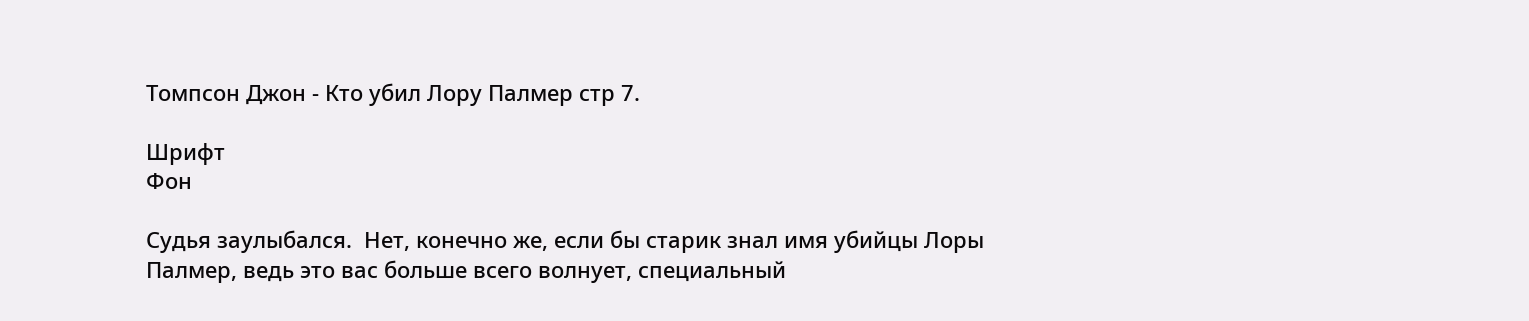Томпсон Джон - Кто убил Лору Палмер стр 7.

Шрифт
Фон

Судья заулыбался.  Нет, конечно же, если бы старик знал имя убийцы Лоры Палмер, ведь это вас больше всего волнует, специальный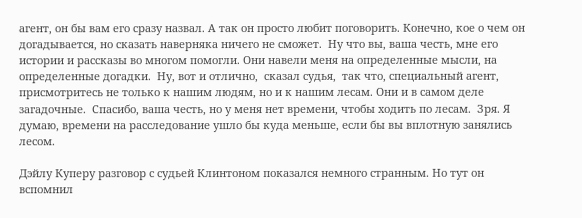агент, он бы вам его сразу назвал. А так он просто любит поговорить. Конечно, кое о чем он догадывается, но сказать наверняка ничего не сможет.  Ну что вы, ваша честь, мне его истории и рассказы во многом помогли. Они навели меня на определенные мысли, на определенные догадки.  Ну, вот и отлично,  сказал судья,  так что, специальный агент, присмотритесь не только к нашим людям, но и к нашим лесам. Они и в самом деле загадочные.  Спасибо, ваша честь, но у меня нет времени, чтобы ходить по лесам.  Зря. Я думаю, времени на расследование ушло бы куда меньше, если бы вы вплотную занялись лесом.

Дэйлу Куперу разговор с судьей Клинтоном показался немного странным. Но тут он вспомнил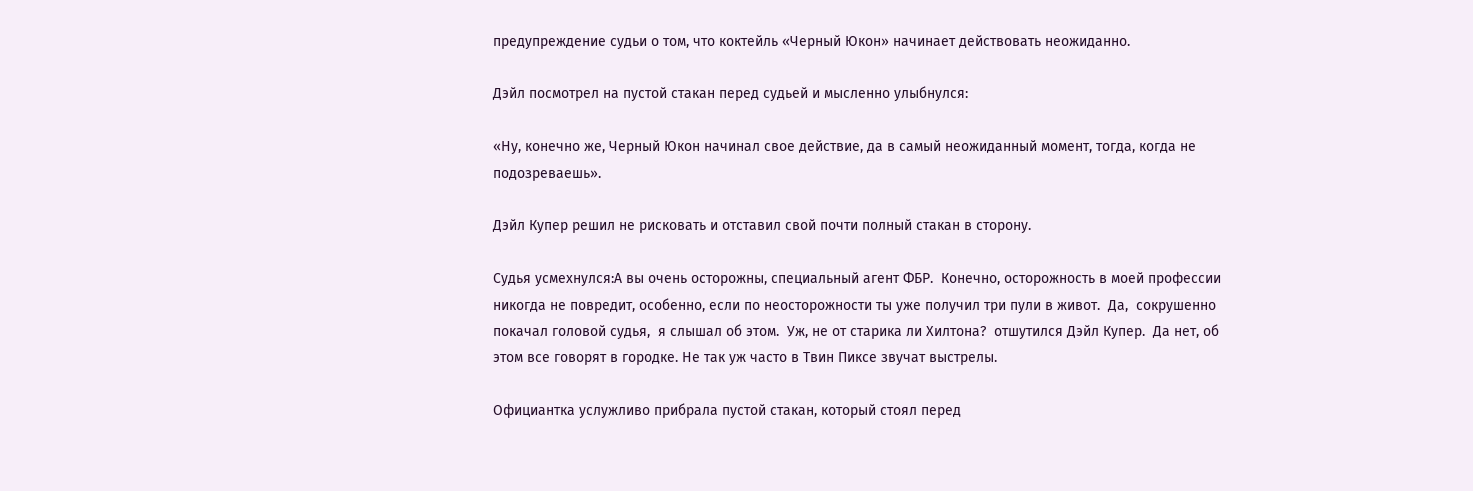предупреждение судьи о том, что коктейль «Черный Юкон» начинает действовать неожиданно.

Дэйл посмотрел на пустой стакан перед судьей и мысленно улыбнулся:

«Ну, конечно же, Черный Юкон начинал свое действие, да в самый неожиданный момент, тогда, когда не подозреваешь».

Дэйл Купер решил не рисковать и отставил свой почти полный стакан в сторону.

Судья усмехнулся:А вы очень осторожны, специальный агент ФБР.  Конечно, осторожность в моей профессии никогда не повредит, особенно, если по неосторожности ты уже получил три пули в живот.  Да,  сокрушенно покачал головой судья,  я слышал об этом.  Уж, не от старика ли Хилтона?  отшутился Дэйл Купер.  Да нет, об этом все говорят в городке. Не так уж часто в Твин Пиксе звучат выстрелы.

Официантка услужливо прибрала пустой стакан, который стоял перед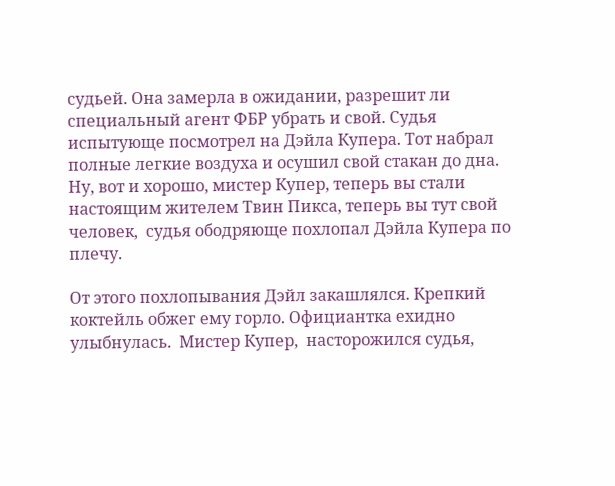судьей. Она замерла в ожидании, разрешит ли специальный агент ФБР убрать и свой. Судья испытующе посмотрел на Дэйла Купера. Тот набрал полные легкие воздуха и осушил свой стакан до дна.  Ну, вот и хорошо, мистер Купер, теперь вы стали настоящим жителем Твин Пикса, теперь вы тут свой человек,  судья ободряюще похлопал Дэйла Купера по плечу.

От этого похлопывания Дэйл закашлялся. Крепкий коктейль обжег ему горло. Официантка ехидно улыбнулась.  Мистер Купер,  насторожился судья,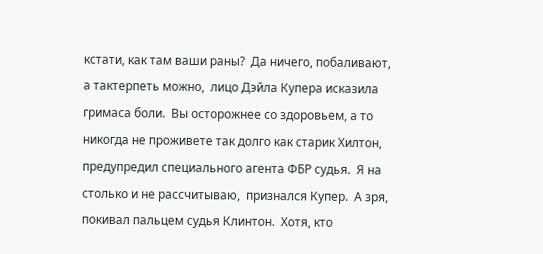кстати, как там ваши раны?  Да ничего, побаливают, а тактерпеть можно,  лицо Дэйла Купера исказила гримаса боли.  Вы осторожнее со здоровьем, а то никогда не проживете так долго как старик Хилтон,  предупредил специального агента ФБР судья.  Я на столько и не рассчитываю,  признался Купер.  А зря,  покивал пальцем судья Клинтон.  Хотя, кто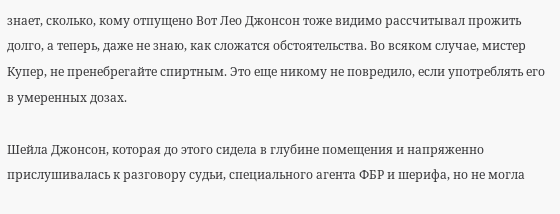знает, сколько, кому отпущено Вот Лео Джонсон тоже видимо рассчитывал прожить долго, а теперь, даже не знаю, как сложатся обстоятельства. Во всяком случае, мистер Купер, не пренебрегайте спиртным. Это еще никому не повредило, если употреблять его в умеренных дозах.

Шейла Джонсон, которая до этого сидела в глубине помещения и напряженно прислушивалась к разговору судьи, специального агента ФБР и шерифа, но не могла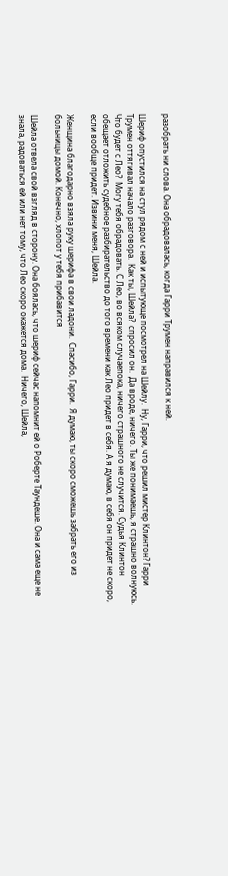разобрать ни слова. Она обрадовалась, когда Гарри Трумен направился к ней.

Шериф опустился на стул рядом с ней и испытующе посмотрел на Шейлу.  Ну, Гарри, что решил мистер Клинтон? Гарри Трумен оттягивал начало разговора.  Как ты, Шейла?  спросил он.  Да вроде, ничего. Ты же понимаешь, я страшно волнуюсь. Что будет с Лео?  Могу тебя обрадовать. С Лео, во всяком случаепока, ничего страшного не случится. Судья Клинтон обещает отложить судебное разбирательство до того времени как Лео придет в себя. А я думаю, в себя он придет не скоро, если вообще придет. Извини меня, Шейла.

Женщина благодарно взяла руку шерифа в свои ладони.  Спасибо, Гарри.  Я думаю, ты скоро сможешь забрать его из больницы домой. Конечно, хлопот у тебя прибавится

Шейла отвела свой взгляд в сторону. Она боялась, что шериф сейчас напомнит ей о Роберте Таундеше. Она и сама еще не знала, радоваться ей или нет тому, что Лео скоро окажется дома.  Ничего, Шейла,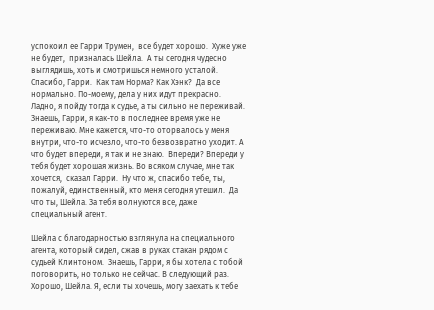успокоил ее Гарри Трумен,  все будет хорошо.  Хуже уже не будет,  призналась Шейла.  А ты сегодня чудесно выглядишь, хоть и смотришься немного усталой.  Спасибо, Гарри.  Как там Норма? Как Хэнк?  Да все нормально. По-моему, дела у них идут прекрасно.  Ладно, я пойду тогда к судье, а ты сильно не переживай.  Знаешь, Гарри, я как-то в последнее время уже не переживаю. Мне кажется, что-то оторвалось у меня внутри, что-то исчезло, что-то безвозвратно уходит. А что будет впереди, я так и не знаю.  Впереди? Впереди у тебя будет хорошая жизнь. Во всяком случае, мне так хочется,  сказал Гарри.  Ну что ж, спасибо тебе, ты, пожалуй, единственный, кто меня сегодня утешил.  Да что ты, Шейла. За тебя волнуются все, даже специальный агент.

Шейла с благодарностью взглянула на специального агента, который сидел, сжав в руках стакан рядом с судьей Клинтоном.  Знаешь, Гарри, я бы хотела с тобой поговорить, но только не сейчас. В следующий раз.  Хорошо, Шейла. Я, если ты хочешь, могу заехать к тебе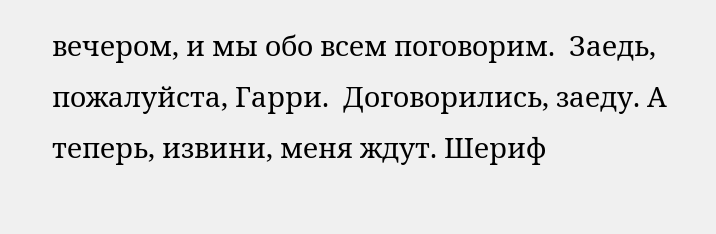вечером, и мы обо всем поговорим.  Заедь, пожалуйста, Гарри.  Договорились, заеду. А теперь, извини, меня ждут. Шериф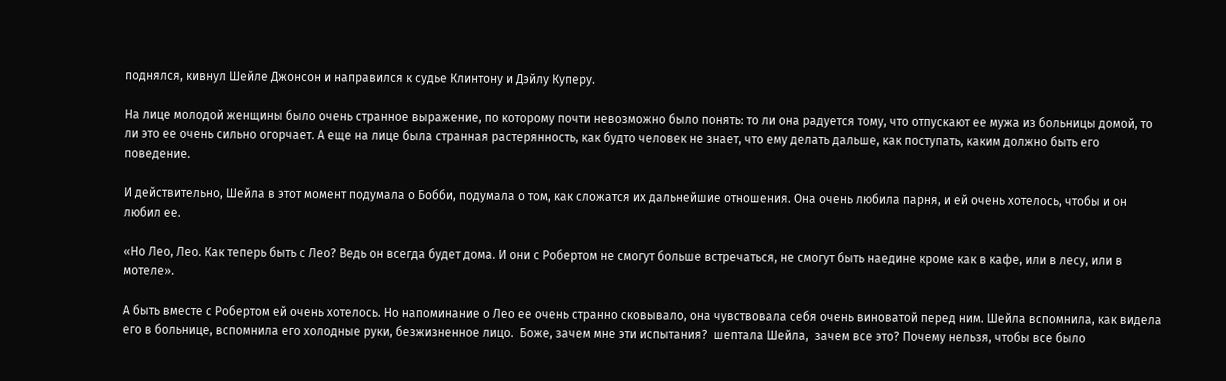поднялся, кивнул Шейле Джонсон и направился к судье Клинтону и Дэйлу Куперу.

На лице молодой женщины было очень странное выражение, по которому почти невозможно было понять: то ли она радуется тому, что отпускают ее мужа из больницы домой, то ли это ее очень сильно огорчает. А еще на лице была странная растерянность, как будто человек не знает, что ему делать дальше, как поступать, каким должно быть его поведение.

И действительно, Шейла в этот момент подумала о Бобби, подумала о том, как сложатся их дальнейшие отношения. Она очень любила парня, и ей очень хотелось, чтобы и он любил ее.

«Но Лео, Лео. Как теперь быть с Лео? Ведь он всегда будет дома. И они с Робертом не смогут больше встречаться, не смогут быть наедине кроме как в кафе, или в лесу, или в мотеле».

А быть вместе с Робертом ей очень хотелось. Но напоминание о Лео ее очень странно сковывало, она чувствовала себя очень виноватой перед ним. Шейла вспомнила, как видела его в больнице, вспомнила его холодные руки, безжизненное лицо.  Боже, зачем мне эти испытания?  шептала Шейла,  зачем все это? Почему нельзя, чтобы все было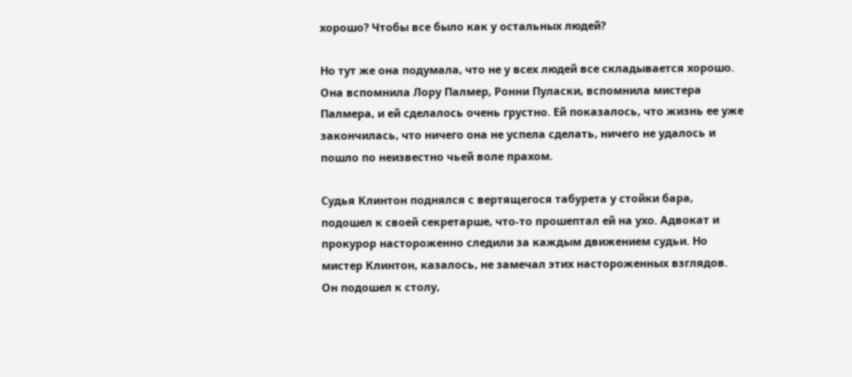хорошо? Чтобы все было как у остальных людей?

Но тут же она подумала, что не у всех людей все складывается хорошо. Она вспомнила Лору Палмер, Ронни Пуласки, вспомнила мистера Палмера, и ей сделалось очень грустно. Ей показалось, что жизнь ее уже закончилась, что ничего она не успела сделать, ничего не удалось и пошло по неизвестно чьей воле прахом.

Судья Клинтон поднялся с вертящегося табурета у стойки бара, подошел к своей секретарше, что-то прошептал ей на ухо. Адвокат и прокурор настороженно следили за каждым движением судьи. Но мистер Клинтон, казалось, не замечал этих настороженных взглядов. Он подошел к столу,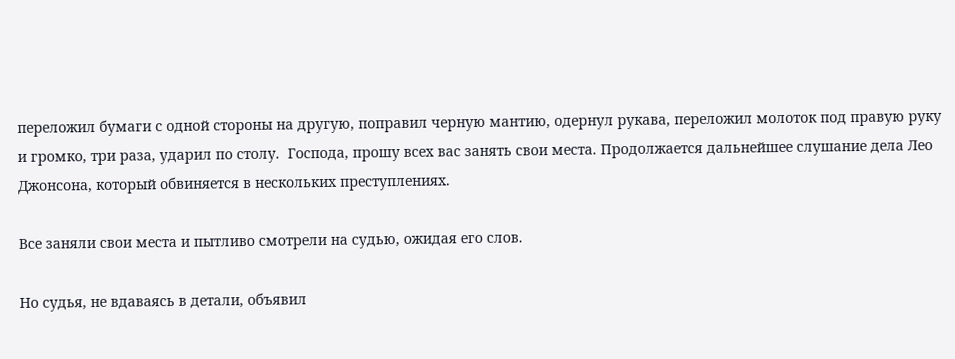переложил бумаги с одной стороны на другую, поправил черную мантию, одернул рукава, переложил молоток под правую руку и громко, три раза, ударил по столу.  Господа, прошу всех вас занять свои места. Продолжается дальнейшее слушание дела Лео Джонсона, который обвиняется в нескольких преступлениях.

Все заняли свои места и пытливо смотрели на судью, ожидая его слов.

Но судья, не вдаваясь в детали, объявил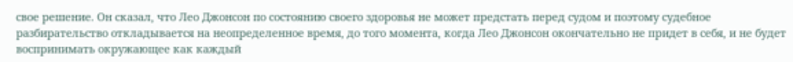свое решение. Он сказал, что Лео Джонсон по состоянию своего здоровья не может предстать перед судом и поэтому судебное разбирательство откладывается на неопределенное время, до того момента, когда Лео Джонсон окончательно не придет в себя, и не будет воспринимать окружающее как каждый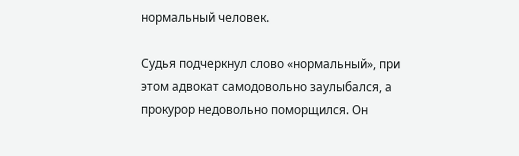нормальный человек.

Судья подчеркнул слово «нормальный», при этом адвокат самодовольно заулыбался, а прокурор недовольно поморщился. Он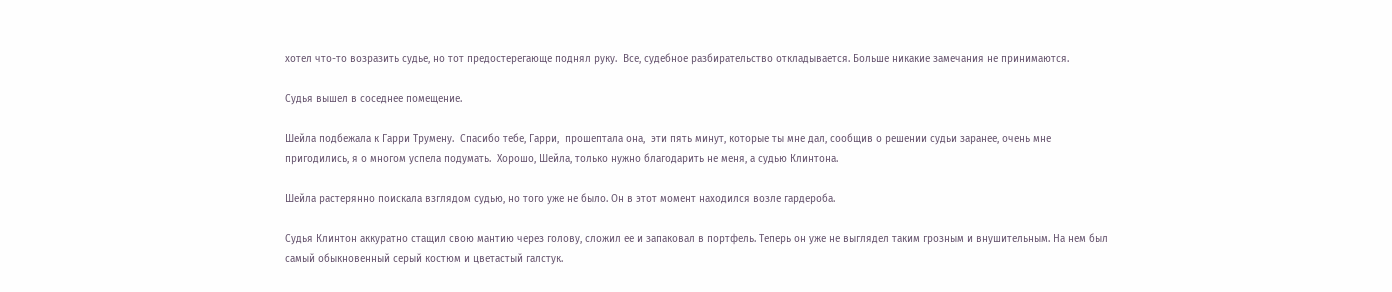хотел что-то возразить судье, но тот предостерегающе поднял руку.  Все, судебное разбирательство откладывается. Больше никакие замечания не принимаются.

Судья вышел в соседнее помещение.

Шейла подбежала к Гарри Трумену.  Спасибо тебе, Гарри,  прошептала она,  эти пять минут, которые ты мне дал, сообщив о решении судьи заранее, очень мне пригодились, я о многом успела подумать.  Хорошо, Шейла, только нужно благодарить не меня, а судью Клинтона.

Шейла растерянно поискала взглядом судью, но того уже не было. Он в этот момент находился возле гардероба.

Судья Клинтон аккуратно стащил свою мантию через голову, сложил ее и запаковал в портфель. Теперь он уже не выглядел таким грозным и внушительным. На нем был самый обыкновенный серый костюм и цветастый галстук.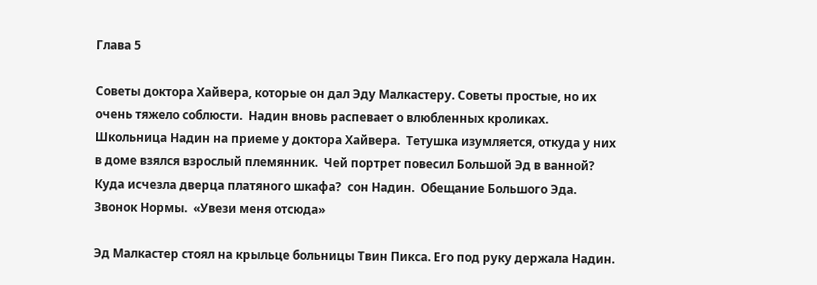Глава 5

Советы доктора Хайвера, которые он дал Эду Малкастеру. Советы простые, но их очень тяжело соблюсти.  Надин вновь распевает о влюбленных кроликах.  Школьница Надин на приеме у доктора Хайвера.  Тетушка изумляется, откуда у них в доме взялся взрослый племянник.  Чей портрет повесил Большой Эд в ванной?  Куда исчезла дверца платяного шкафа?  сон Надин.  Обещание Большого Эда.  Звонок Нормы.  «Увези меня отсюда»

Эд Малкастер стоял на крыльце больницы Твин Пикса. Его под руку держала Надин.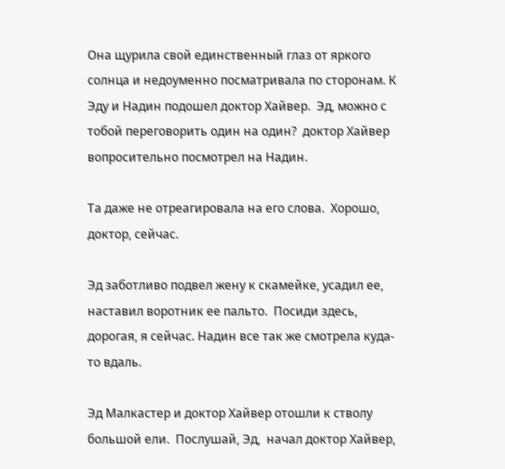Она щурила свой единственный глаз от яркого солнца и недоуменно посматривала по сторонам. К Эду и Надин подошел доктор Хайвер.  Эд, можно с тобой переговорить один на один?  доктор Хайвер вопросительно посмотрел на Надин.

Та даже не отреагировала на его слова.  Хорошо, доктор, сейчас.

Эд заботливо подвел жену к скамейке, усадил ее, наставил воротник ее пальто.  Посиди здесь, дорогая, я сейчас. Надин все так же смотрела куда-то вдаль.

Эд Малкастер и доктор Хайвер отошли к стволу большой ели.  Послушай, Эд,  начал доктор Хайвер,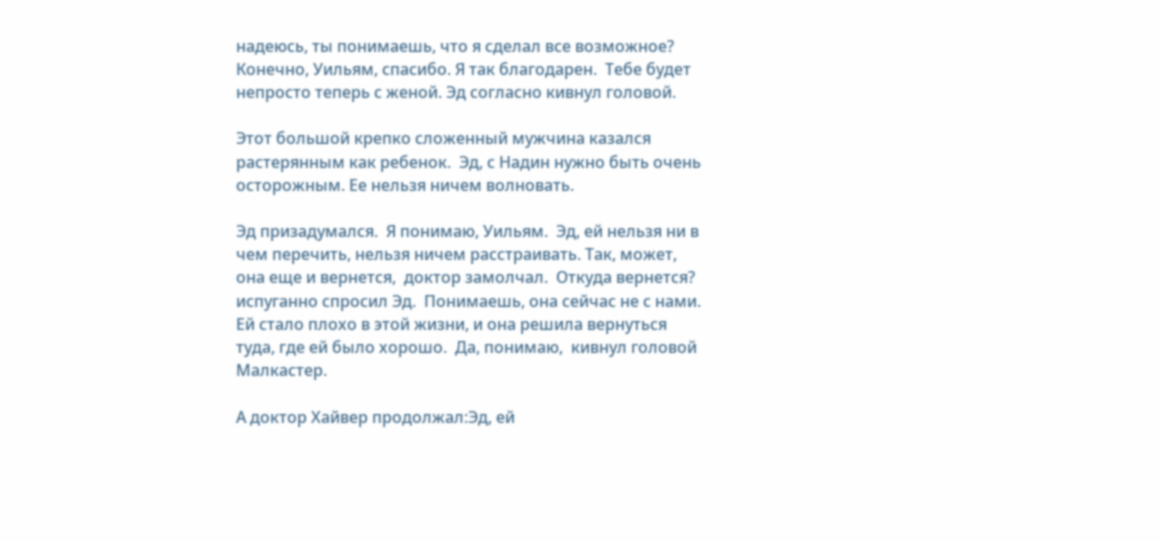надеюсь, ты понимаешь, что я сделал все возможное?  Конечно, Уильям, спасибо. Я так благодарен.  Тебе будет непросто теперь с женой. Эд согласно кивнул головой.

Этот большой крепко сложенный мужчина казался растерянным как ребенок.  Эд, с Надин нужно быть очень осторожным. Ее нельзя ничем волновать.

Эд призадумался.  Я понимаю, Уильям.  Эд, ей нельзя ни в чем перечить, нельзя ничем расстраивать. Так, может, она еще и вернется,  доктор замолчал.  Откуда вернется?  испуганно спросил Эд.  Понимаешь, она сейчас не с нами. Ей стало плохо в этой жизни, и она решила вернуться туда, где ей было хорошо.  Да, понимаю,  кивнул головой Малкастер.

А доктор Хайвер продолжал:Эд, ей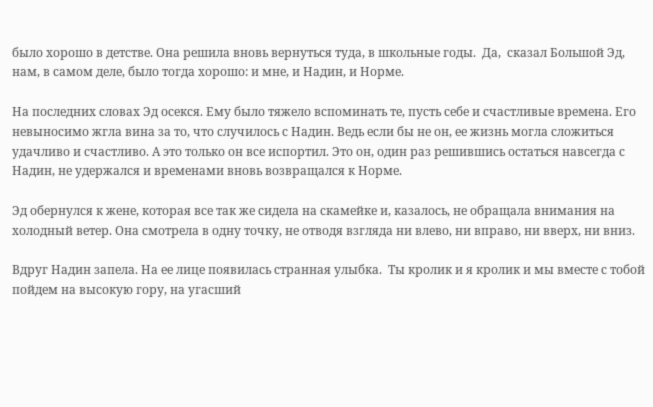было хорошо в детстве. Она решила вновь вернуться туда, в школьные годы.  Да,  сказал Большой Эд,  нам, в самом деле, было тогда хорошо: и мне, и Надин, и Норме.

На последних словах Эд осекся. Ему было тяжело вспоминать те, пусть себе и счастливые времена. Его невыносимо жгла вина за то, что случилось с Надин. Ведь если бы не он, ее жизнь могла сложиться удачливо и счастливо. А это только он все испортил. Это он, один раз решившись остаться навсегда с Надин, не удержался и временами вновь возвращался к Норме.

Эд обернулся к жене, которая все так же сидела на скамейке и, казалось, не обращала внимания на холодный ветер. Она смотрела в одну точку, не отводя взгляда ни влево, ни вправо, ни вверх, ни вниз.

Вдруг Надин запела. На ее лице появилась странная улыбка.  Ты кролик и я кролик и мы вместе с тобой пойдем на высокую гору, на угасший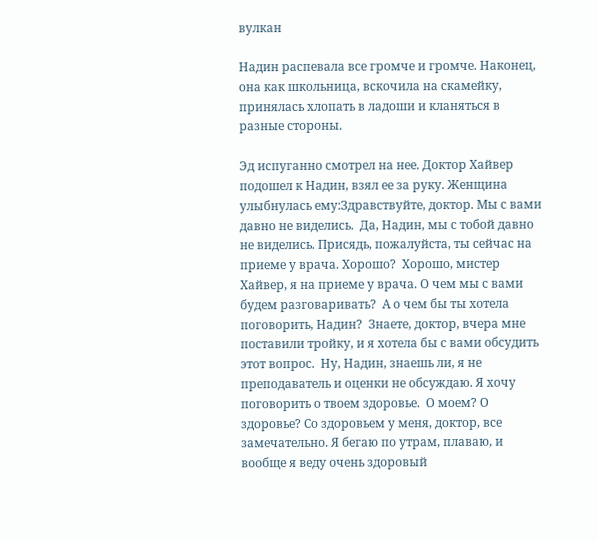вулкан

Надин распевала все громче и громче. Наконец, она как школьница, вскочила на скамейку, принялась хлопать в ладоши и кланяться в разные стороны.

Эд испуганно смотрел на нее. Доктор Хайвер подошел к Надин, взял ее за руку. Женщина улыбнулась ему:Здравствуйте, доктор. Мы с вами давно не виделись.  Да, Надин, мы с тобой давно не виделись. Присядь, пожалуйста, ты сейчас на приеме у врача. Хорошо?  Хорошо, мистер Хайвер, я на приеме у врача. О чем мы с вами будем разговаривать?  А о чем бы ты хотела поговорить, Надин?  Знаете, доктор, вчера мне поставили тройку, и я хотела бы с вами обсудить этот вопрос.  Ну, Надин, знаешь ли, я не преподаватель и оценки не обсуждаю. Я хочу поговорить о твоем здоровье.  О моем? О здоровье? Со здоровьем у меня, доктор, все замечательно. Я бегаю по утрам, плаваю, и вообще я веду очень здоровый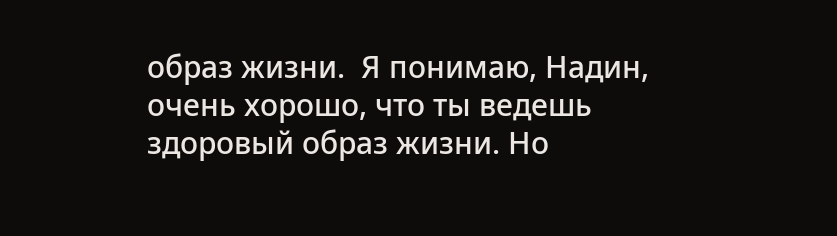образ жизни.  Я понимаю, Надин, очень хорошо, что ты ведешь здоровый образ жизни. Но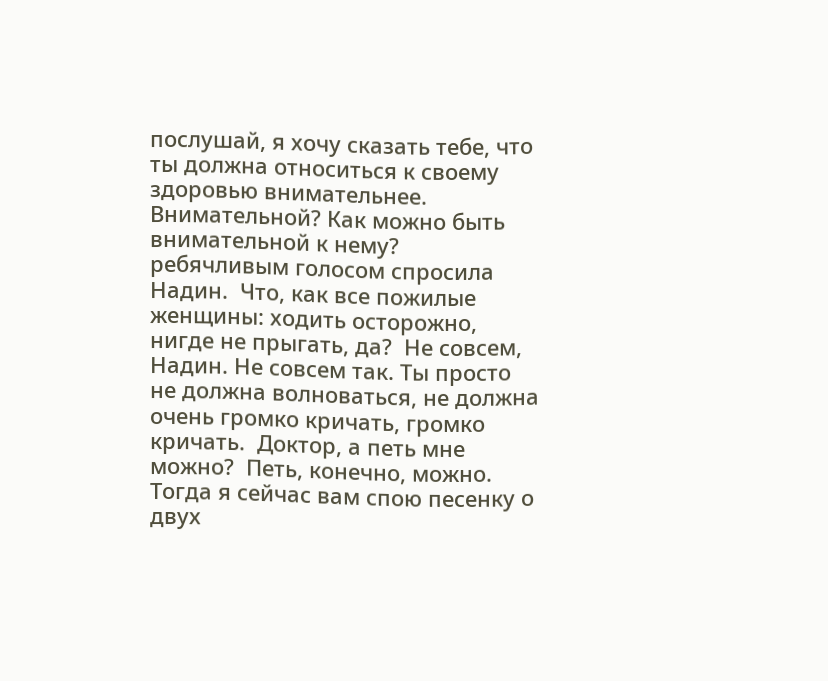послушай, я хочу сказать тебе, что ты должна относиться к своему здоровью внимательнее.  Внимательной? Как можно быть внимательной к нему?  ребячливым голосом спросила Надин.  Что, как все пожилые женщины: ходить осторожно, нигде не прыгать, да?  Не совсем, Надин. Не совсем так. Ты просто не должна волноваться, не должна очень громко кричать, громко кричать.  Доктор, а петь мне можно?  Петь, конечно, можно.  Тогда я сейчас вам спою песенку о двух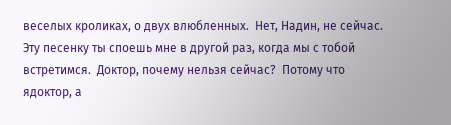веселых кроликах, о двух влюбленных.  Нет, Надин, не сейчас. Эту песенку ты споешь мне в другой раз, когда мы с тобой встретимся.  Доктор, почему нельзя сейчас?  Потому что ядоктор, а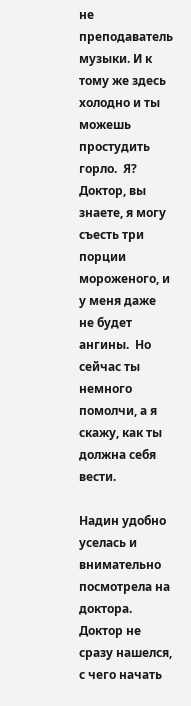не преподаватель музыки. И к тому же здесь холодно и ты можешь простудить горло.  Я? Доктор, вы знаете, я могу съесть три порции мороженого, и у меня даже не будет ангины.  Но сейчас ты немного помолчи, а я скажу, как ты должна себя вести.

Надин удобно уселась и внимательно посмотрела на доктора. Доктор не сразу нашелся, с чего начать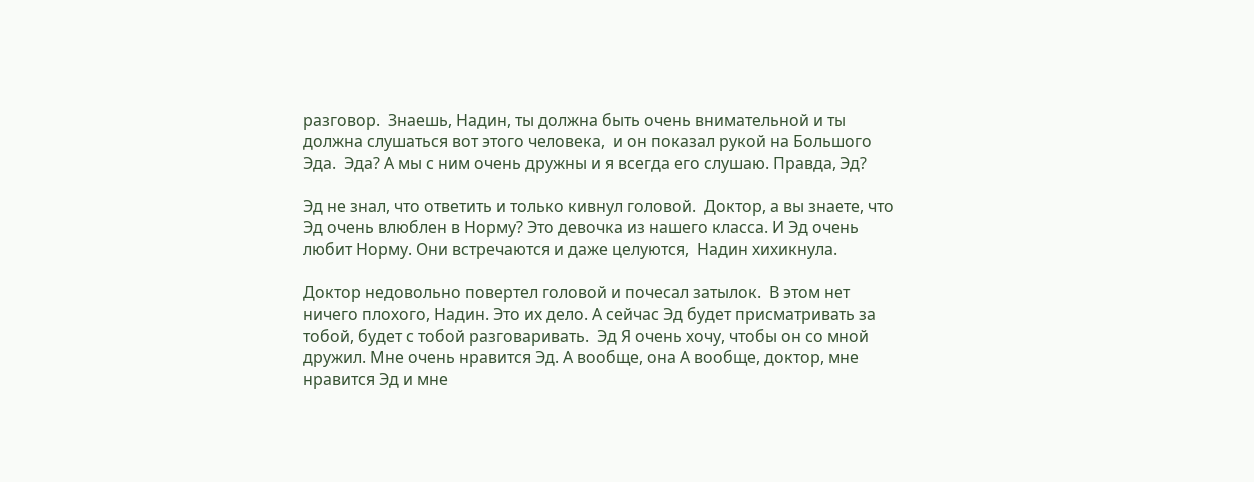разговор.  Знаешь, Надин, ты должна быть очень внимательной и ты должна слушаться вот этого человека,  и он показал рукой на Большого Эда.  Эда? А мы с ним очень дружны и я всегда его слушаю. Правда, Эд?

Эд не знал, что ответить и только кивнул головой.  Доктор, а вы знаете, что Эд очень влюблен в Норму? Это девочка из нашего класса. И Эд очень любит Норму. Они встречаются и даже целуются,  Надин хихикнула.

Доктор недовольно повертел головой и почесал затылок.  В этом нет ничего плохого, Надин. Это их дело. А сейчас Эд будет присматривать за тобой, будет с тобой разговаривать.  Эд Я очень хочу, чтобы он со мной дружил. Мне очень нравится Эд. А вообще, она А вообще, доктор, мне нравится Эд и мне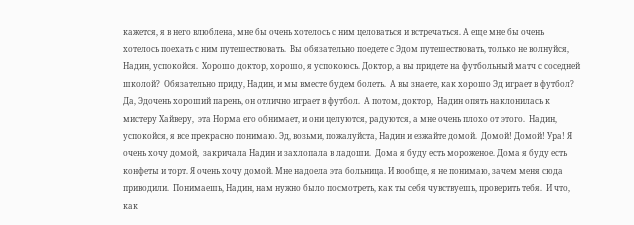кажется, я в него влюблена, мне бы очень хотелось с ним целоваться и встречаться. А еще мне бы очень хотелось поехать с ним путешествовать.  Вы обязательно поедете с Эдом путешествовать, только не волнуйся, Надин, успокойся.  Хорошо доктор, хорошо, я успокоюсь. Доктор, а вы придете на футбольный матч с соседней школой?  Обязательно приду, Надин, и мы вместе будем болеть.  А вы знаете, как хорошо Эд играет в футбол?  Да, Эдочень хороший парень, он отлично играет в футбол.  А потом, доктор,  Надин опять наклонилась к мистеру Хайверу,  эта Норма его обнимает, и они целуются, радуются, а мне очень плохо от этого.  Надин, успокойся, я все прекрасно понимаю. Эд, возьми, пожалуйста, Надин и езжайте домой.  Домой! Домой! Ура! Я очень хочу домой,  закричала Надин и захлопала в ладоши.  Дома я буду есть мороженое. Дома я буду есть конфеты и торт. Я очень хочу домой. Мне надоела эта больница. И вообще, я не понимаю, зачем меня сюда приводили.  Понимаешь, Надин, нам нужно было посмотреть, как ты себя чувствуешь, проверить тебя.  И что, как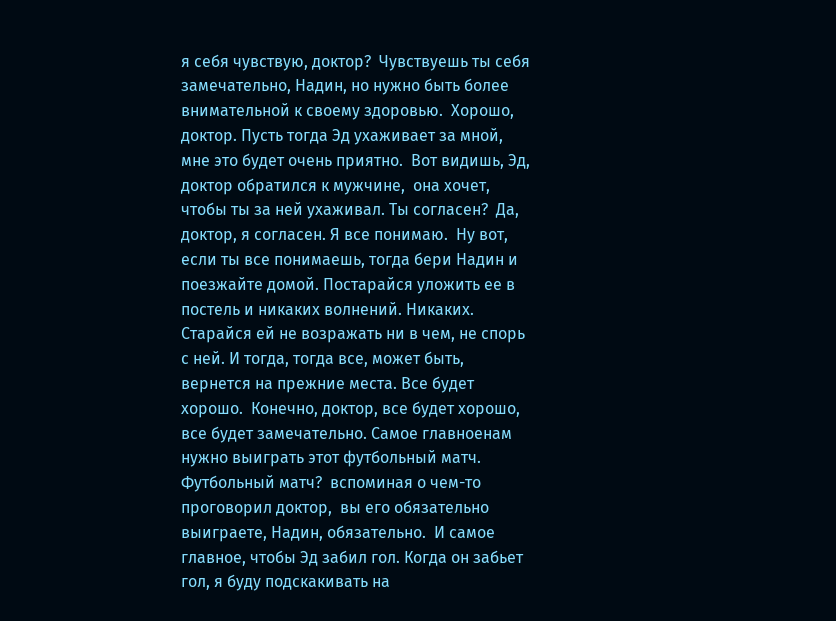я себя чувствую, доктор?  Чувствуешь ты себя замечательно, Надин, но нужно быть более внимательной к своему здоровью.  Хорошо, доктор. Пусть тогда Эд ухаживает за мной, мне это будет очень приятно.  Вот видишь, Эд,  доктор обратился к мужчине,  она хочет, чтобы ты за ней ухаживал. Ты согласен?  Да, доктор, я согласен. Я все понимаю.  Ну вот, если ты все понимаешь, тогда бери Надин и поезжайте домой. Постарайся уложить ее в постель и никаких волнений. Никаких. Старайся ей не возражать ни в чем, не спорь с ней. И тогда, тогда все, может быть, вернется на прежние места. Все будет хорошо.  Конечно, доктор, все будет хорошо, все будет замечательно. Самое главноенам нужно выиграть этот футбольный матч.  Футбольный матч?  вспоминая о чем-то проговорил доктор,  вы его обязательно выиграете, Надин, обязательно.  И самое главное, чтобы Эд забил гол. Когда он забьет гол, я буду подскакивать на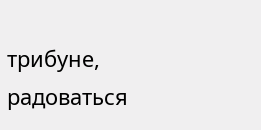трибуне, радоваться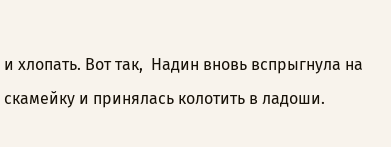и хлопать. Вот так,  Надин вновь вспрыгнула на скамейку и принялась колотить в ладоши.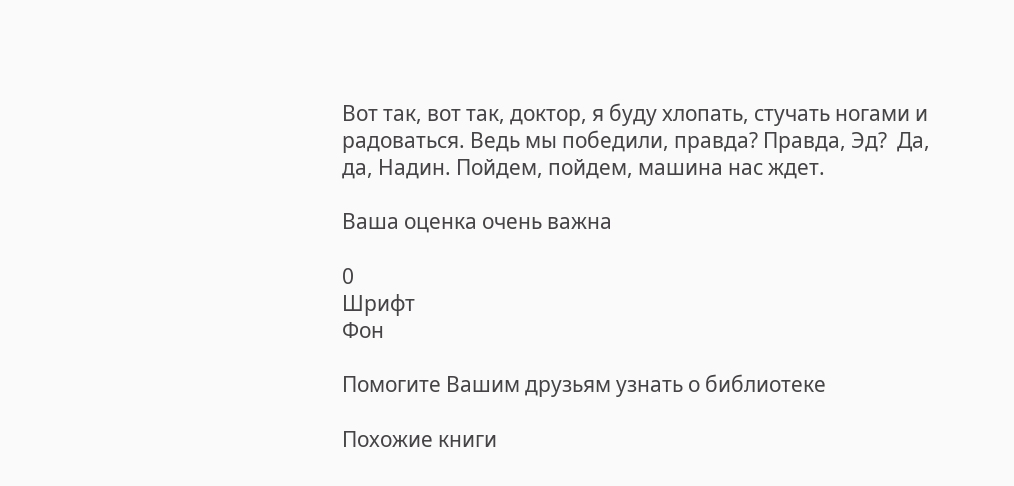Вот так, вот так, доктор, я буду хлопать, стучать ногами и радоваться. Ведь мы победили, правда? Правда, Эд?  Да, да, Надин. Пойдем, пойдем, машина нас ждет.

Ваша оценка очень важна

0
Шрифт
Фон

Помогите Вашим друзьям узнать о библиотеке

Похожие книги